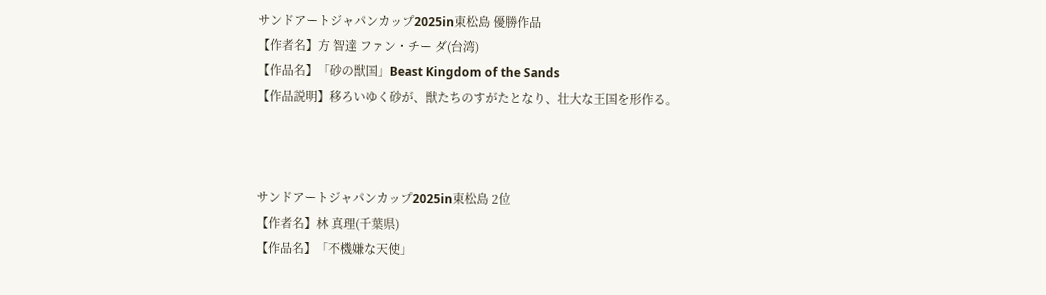サンドアートジャパンカップ2025in東松島 優勝作品
【作者名】方 智達 ファン・チー ダ(台湾)
【作品名】「砂の獣国」Beast Kingdom of the Sands
【作品説明】移ろいゆく砂が、獣たちのすがたとなり、壮大な王国を形作る。



サンドアートジャパンカップ2025in東松島 2位
【作者名】林 真理(千葉県)
【作品名】「不機嫌な天使」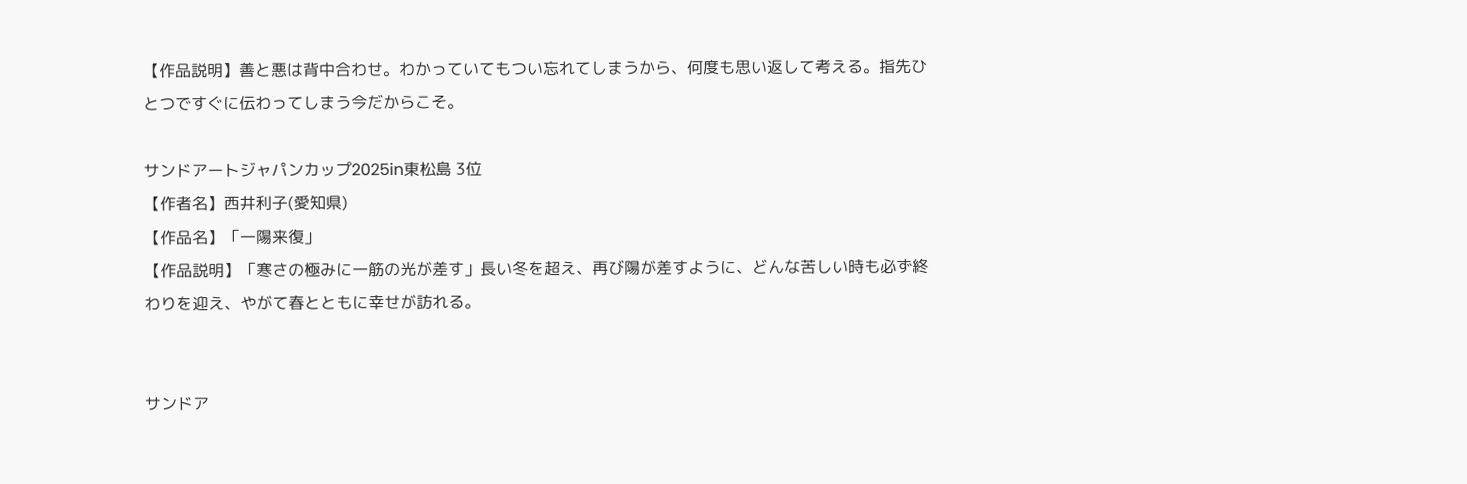【作品説明】善と悪は背中合わせ。わかっていてもつい忘れてしまうから、何度も思い返して考える。指先ひとつですぐに伝わってしまう今だからこそ。

サンドアートジャパンカップ2025in東松島 3位
【作者名】西井利子(愛知県)
【作品名】「一陽来復」
【作品説明】「寒さの極みに一筋の光が差す」長い冬を超え、再び陽が差すように、どんな苦しい時も必ず終わりを迎え、やがて春とともに幸せが訪れる。


サンドア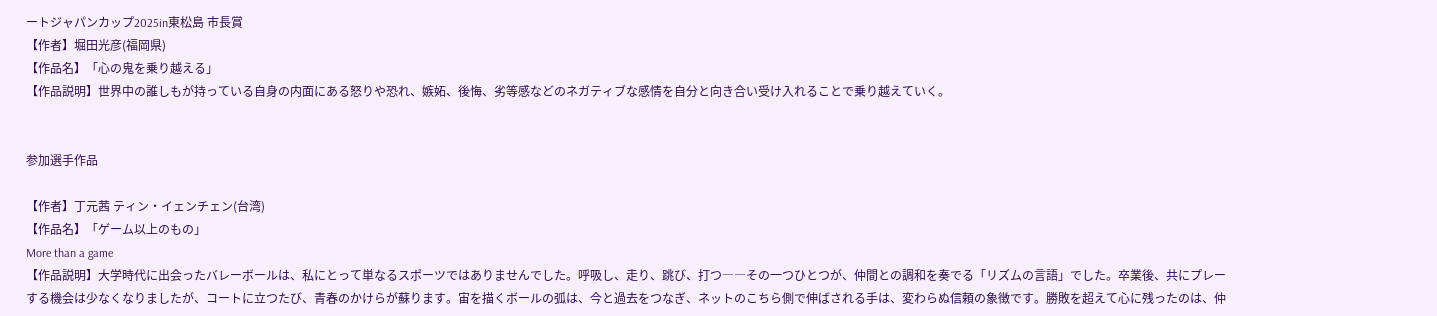ートジャパンカップ2025in東松島 市長賞
【作者】堀田光彦(福岡県)
【作品名】「心の鬼を乗り越える」
【作品説明】世界中の誰しもが持っている自身の内面にある怒りや恐れ、嫉妬、後悔、劣等感などのネガティブな感情を自分と向き合い受け入れることで乗り越えていく。


参加選手作品

【作者】丁元茜 ティン・イェンチェン(台湾)
【作品名】「ゲーム以上のもの」
More than a game
【作品説明】大学時代に出会ったバレーボールは、私にとって単なるスポーツではありませんでした。呼吸し、走り、跳び、打つ――その一つひとつが、仲間との調和を奏でる「リズムの言語」でした。卒業後、共にプレーする機会は少なくなりましたが、コートに立つたび、青春のかけらが蘇ります。宙を描くボールの弧は、今と過去をつなぎ、ネットのこちら側で伸ばされる手は、変わらぬ信頼の象徴です。勝敗を超えて心に残ったのは、仲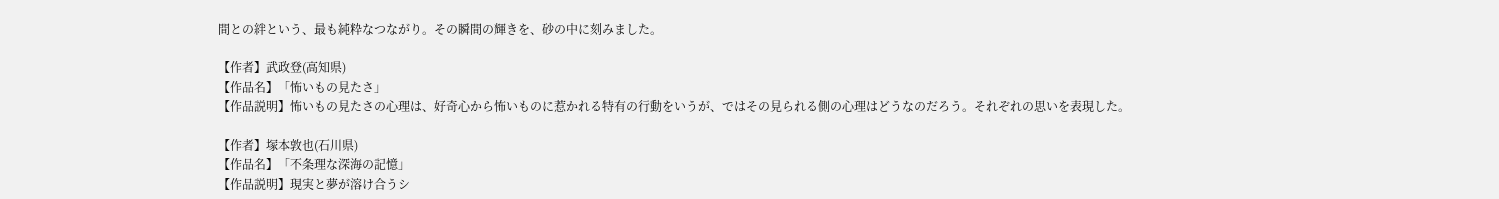間との絆という、最も純粋なつながり。その瞬間の輝きを、砂の中に刻みました。

【作者】武政登(高知県)
【作品名】「怖いもの見たさ」
【作品説明】怖いもの見たさの心理は、好奇心から怖いものに惹かれる特有の行動をいうが、ではその見られる側の心理はどうなのだろう。それぞれの思いを表現した。

【作者】塚本敦也(石川県)
【作品名】「不条理な深海の記憶」
【作品説明】現実と夢が溶け合うシ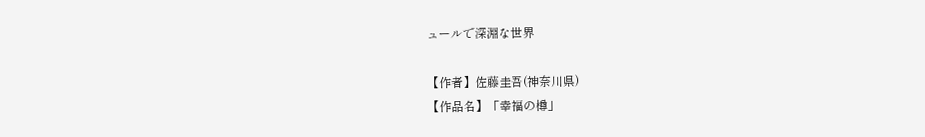ュールで深淵な世界

【作者】佐藤圭吾(神奈川県)
【作品名】「幸福の樽」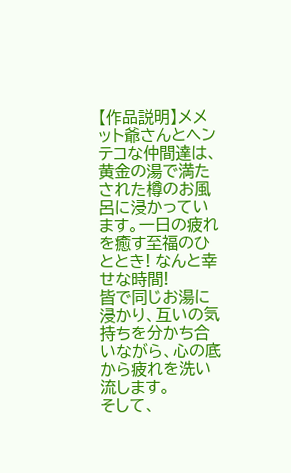【作品説明】メメット爺さんとヘンテコな仲間達は、黄金の湯で満たされた樽のお風呂に浸かっています。一日の疲れを癒す至福のひととき! なんと幸せな時間!
皆で同じお湯に浸かり、互いの気持ちを分かち合いながら、心の底から疲れを洗い流します。
そして、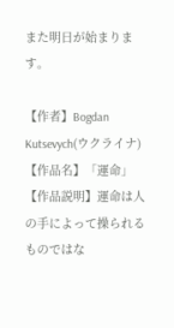また明日が始まります。

【作者】Bogdan Kutsevych(ウクライナ)
【作品名】「運命」
【作品説明】運命は人の手によって操られるものではな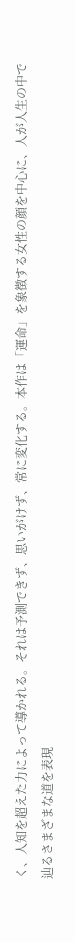く、人知を超えた力によって導かれる。それは予測できず、思いがけず、常に変化する。本作は「運命」を象徴する女性の顔を中心に、人が人生の中で辿るさまざまな道を表現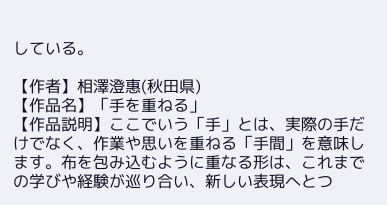している。

【作者】相澤澄惠(秋田県)
【作品名】「手を重ねる」
【作品説明】ここでいう「手」とは、実際の手だけでなく、作業や思いを重ねる「手間」を意味します。布を包み込むように重なる形は、これまでの学びや経験が巡り合い、新しい表現へとつ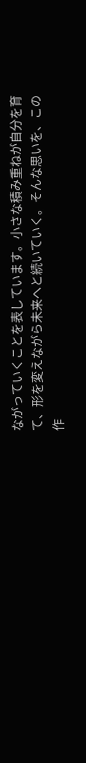ながっていくことを表しています。小さな積み重ねが自分を育て、形を変えながら未来へと続いていく。そんな思いを、この作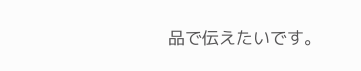品で伝えたいです。